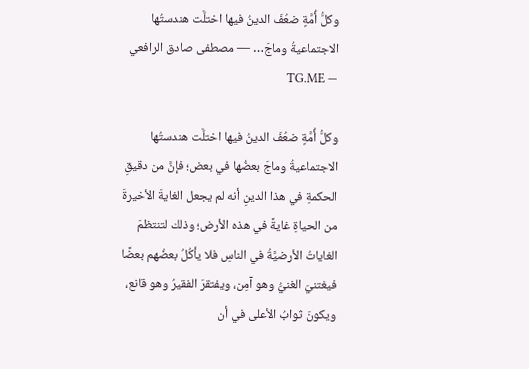وكلُّ أُمَّةٍ ضعُفَ الدينُ فيها اختلَّت هندستُها الاجتماعيةُ وماجَ… — مصطفى صادق الرافعي — TG.ME

وكلُّ أُمَّةٍ ضعُفَ الدينُ فيها اختلَّت هندستُها الاجتماعيةُ وماجَ بعضُها في بعض؛ فإنَّ من دقيقِ الحكمةِ في هذا الدينِ أنه لم يجعل الغايةَ الأخيرةَ من الحياةِ غايةً في هذه الأرض؛ وذلك لتنتظمَ الغاياتُ الأرضيَّةُ في الناسِ فلا يأكُلُ بعضُهم بعضًا فيغتنيَ الغنيُّ وهو آمِن، ويفتقرَ الفقيرُ وهو قانع، ويكونَ ثوابُ الأعلى في أن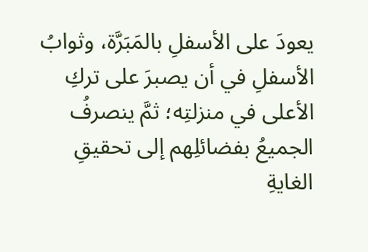يعودَ على الأسفلِ بالمَبَرَّة، وثوابُ الأسفلِ في أن يصبرَ على تركِ الأعلى في منزلتِه؛ ثمَّ ينصرفُ الجميعُ بفضائلِهم إلى تحقيقِ الغايةِ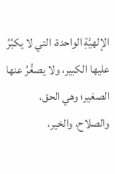الإلهيَّةِ الواحدة، التي لا يكبُرُ عليها الكبير، ولا يصغُرُ عنها الصغير؛ وهي الحق، والصلاح، والخير،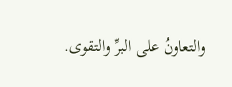والتعاونُ على البرِّ والتقوى.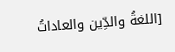[اللغةُ والدِّين والعاداتُ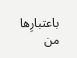باعتبارِها من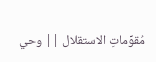مُقوِّماتِ الاستقلال || وحي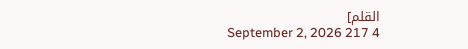القلم]
September 2, 2026 217 4